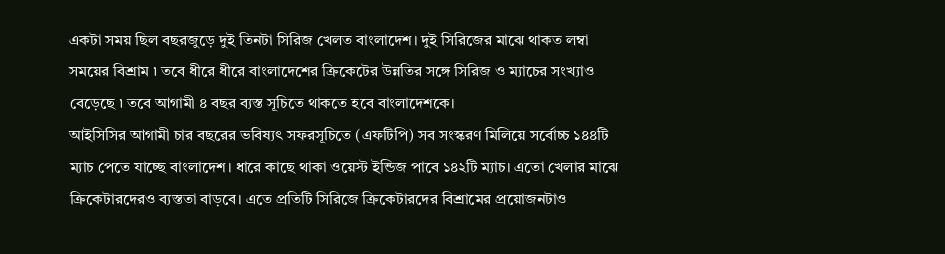একটা সময় ছিল বছরজুড়ে দুই তিনটা সিরিজ খেলত বাংলাদেশ। দুই সিরিজের মাঝে থাকত লম্বা সময়ের বিশ্রাম ৷ তবে ধীরে ধীরে বাংলাদেশের ক্রিকেটের উন্নতির সঙ্গে সিরিজ ও ম্যাচের সংখ্যাও বেড়েছে ৷ তবে আগামী ৪ বছর ব্যস্ত সূচিতে থাকতে হবে বাংলাদেশকে।
আইসিসির আগামী চার বছরের ভবিষ্যৎ সফরসূচিতে (এফটিপি) সব সংস্করণ মিলিয়ে সর্বোচ্চ ১৪৪টি ম্যাচ পেতে যাচ্ছে বাংলাদেশ। ধারে কাছে থাকা ওয়েস্ট ইন্ডিজ পাবে ১৪২টি ম্যাচ। এতো খেলার মাঝে ক্রিকেটারদেরও ব্যস্ততা বাড়বে। এতে প্রতিটি সিরিজে ক্রিকেটারদের বিশ্রামের প্রয়োজনটাও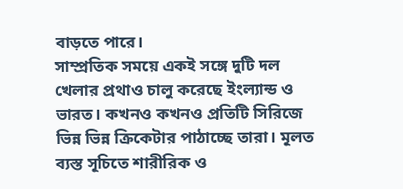বাড়তে পারে।
সাম্প্রতিক সময়ে একই সঙ্গে দুটি দল খেলার প্রথাও চালু করেছে ইংল্যান্ড ও ভারত। কখনও কখনও প্রতিটি সিরিজে ভিন্ন ভিন্ন ক্রিকেটার পাঠাচ্ছে তারা। মূলত ব্যস্ত সূচিতে শারীরিক ও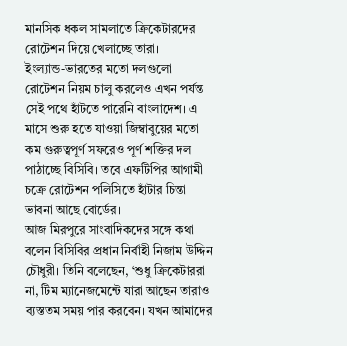মানসিক ধকল সামলাতে ক্রিকেটারদের রোটেশন দিয়ে খেলাচ্ছে তারা।
ইংল্যান্ড-ভারতের মতো দলগুলো রোটেশন নিয়ম চালু করলেও এখন পর্যন্ত সেই পথে হাঁটতে পারেনি বাংলাদেশ। এ মাসে শুরু হতে যাওয়া জিম্বাবুয়ের মতো কম গুরুত্বপূর্ণ সফরেও পূর্ণ শক্তির দল পাঠাচ্ছে বিসিবি। তবে এফটিপির আগামী চক্রে রোটেশন পলিসিতে হাঁটার চিন্তা ভাবনা আছে বোর্ডের।
আজ মিরপুরে সাংবাদিকদের সঙ্গে কথা বলেন বিসিবির প্রধান নির্বাহী নিজাম উদ্দিন চৌধুরী। তিনি বলেছেন, ‘শুধু ক্রিকেটাররা না, টিম ম্যানেজমেন্টে যারা আছেন তারাও ব্যস্ততম সময় পার করবেন। যখন আমাদের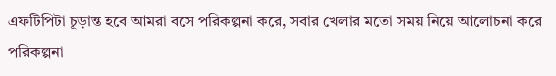এফটিপিটা চূড়ান্ত হবে আমরা বসে পরিকল্পনা করে, সবার খেলার মতো সময় নিয়ে আলোচনা করে পরিকল্পনা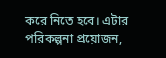করে নিতে হবে। এটার পরিকল্পনা প্রয়োজন,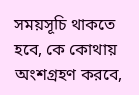সময়সূচি থাকতে হবে, কে কোথায় অংশগ্রহণ করবে,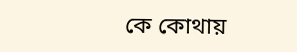কে কোথায়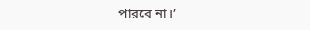পারবে না।’